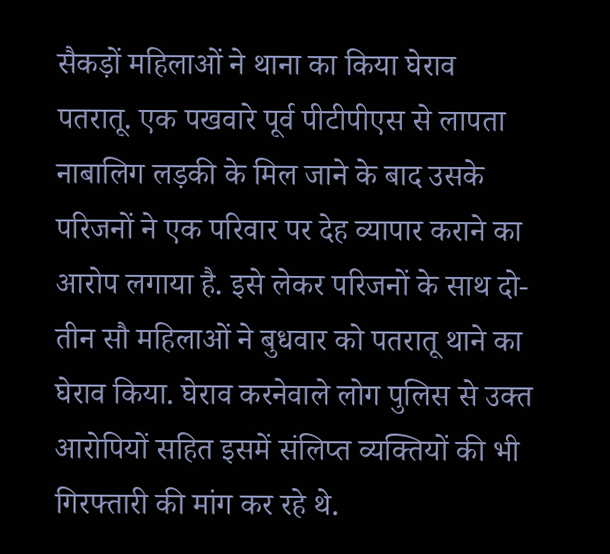सैकड़ों महिलाओं ने थाना का किया घेराव
पतरातू. एक पखवारे पूर्व पीटीपीएस से लापता नाबालिग लड़की के मिल जाने के बाद उसके परिजनों ने एक परिवार पर देह व्यापार कराने का आरोप लगाया है. इसे लेकर परिजनों के साथ दो-तीन सौ महिलाओं ने बुधवार को पतरातू थाने का घेराव किया. घेराव करनेवाले लोग पुलिस से उक्त आरोपियों सहित इसमें संलिप्त व्यक्तियों की भी गिरफ्तारी की मांग कर रहे थे.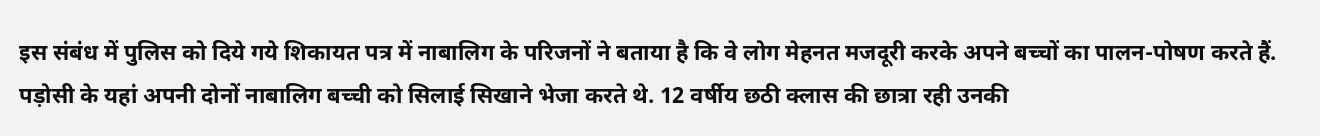इस संबंध में पुलिस को दिये गये शिकायत पत्र में नाबालिग के परिजनों ने बताया है कि वे लोग मेहनत मजदूरी करके अपने बच्चों का पालन-पोषण करते हैं.
पड़ोसी के यहां अपनी दोनों नाबालिग बच्ची को सिलाई सिखाने भेजा करते थे. 12 वर्षीय छठी क्लास की छात्रा रही उनकी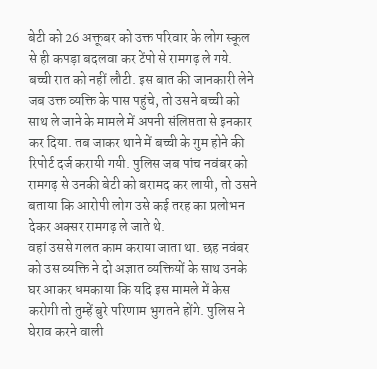बेटी को 26 अक्तूबर को उक्त परिवार के लोग स्कूल से ही कपड़ा बदलवा कर टेंपो से रामगढ़ ले गये. बच्ची रात को नहीं लौटी. इस बात की जानकारी लेने जब उक्त व्यक्ति के पास पहुंचे, तो उसने बच्ची को साथ ले जाने के मामले में अपनी संलिप्तता से इनकार कर दिया. तब जाकर थाने में बच्ची के गुम होने की रिपोर्ट दर्ज करायी गयी. पुलिस जब पांच नवंबर को रामगढ़ से उनकी बेटी को बरामद कर लायी, तो उसने बताया कि आरोपी लोग उसे कई तरह का प्रलोभन देकर अक्सर रामगढ़ ले जाते थे.
वहां उससे गलत काम कराया जाता था. छह नवंबर को उस व्यक्ति ने दो अज्ञात व्यक्तियों के साथ उनके घर आकर धमकाया कि यदि इस मामले में केस करोगी तो तुम्हें बुरे परिणाम भुगतने होंगे. पुलिस ने घेराव करने वाली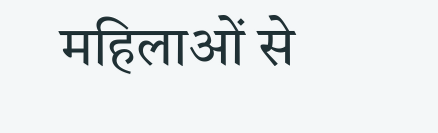महिलाओं से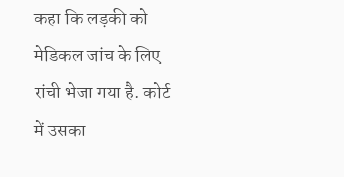कहा कि लड़की को मेडिकल जांच के लिए रांची भेजा गया है. कोर्ट में उसका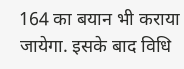164 का बयान भी कराया जायेगा. इसके बाद विधि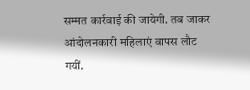सम्मत कार्रवाई की जायेगी. तब जाकर आंदोलनकारी महिलाएं वापस लौट गयीं.